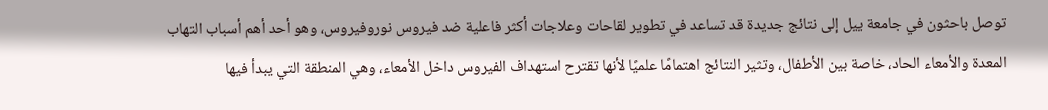توصل باحثون في جامعة ييل إلى نتائج جديدة قد تساعد في تطوير لقاحات وعلاجات أكثر فاعلية ضد فيروس نوروفيروس، وهو أحد أهم أسباب التهاب المعدة والأمعاء الحاد، خاصة بين الأطفال، وتثير النتائج اهتمامًا علميًا لأنها تقترح استهداف الفيروس داخل الأمعاء، وهي المنطقة التي يبدأ فيها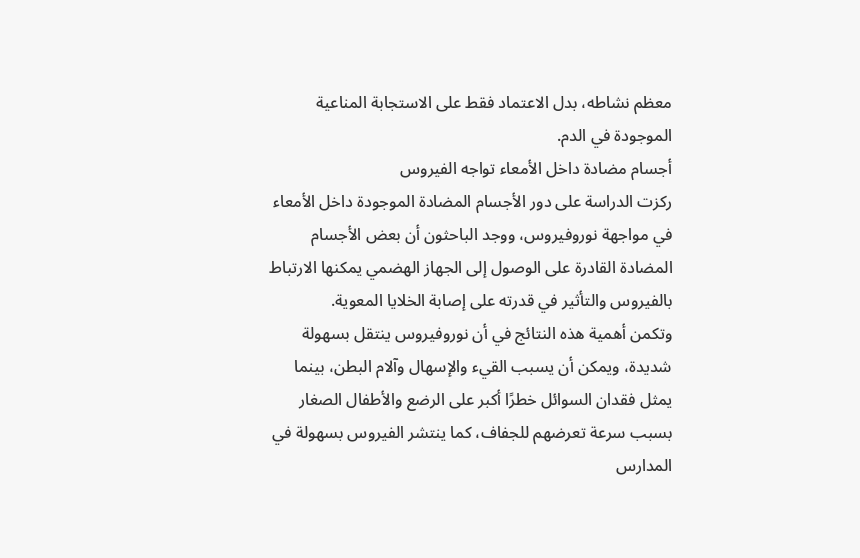معظم نشاطه، بدل الاعتماد فقط على الاستجابة المناعية الموجودة في الدم.
أجسام مضادة داخل الأمعاء تواجه الفيروس
ركزت الدراسة على دور الأجسام المضادة الموجودة داخل الأمعاء في مواجهة نوروفيروس، ووجد الباحثون أن بعض الأجسام المضادة القادرة على الوصول إلى الجهاز الهضمي يمكنها الارتباط بالفيروس والتأثير في قدرته على إصابة الخلايا المعوية.
وتكمن أهمية هذه النتائج في أن نوروفيروس ينتقل بسهولة شديدة، ويمكن أن يسبب القيء والإسهال وآلام البطن، بينما يمثل فقدان السوائل خطرًا أكبر على الرضع والأطفال الصغار بسبب سرعة تعرضهم للجفاف، كما ينتشر الفيروس بسهولة في المدارس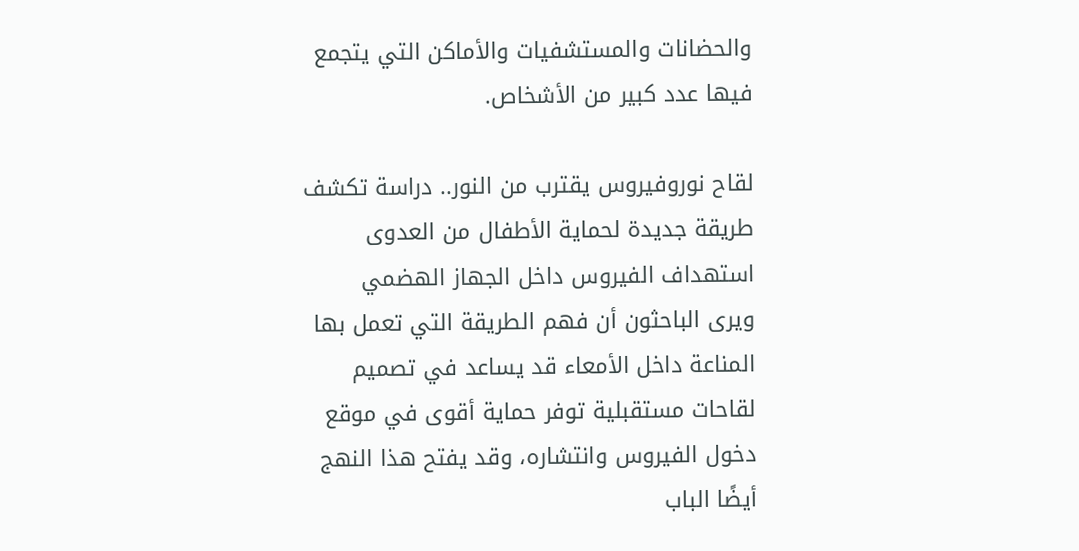والحضانات والمستشفيات والأماكن التي يتجمع فيها عدد كبير من الأشخاص.

لقاح نوروفيروس يقترب من النور.. دراسة تكشف طريقة جديدة لحماية الأطفال من العدوى
استهداف الفيروس داخل الجهاز الهضمي
ويرى الباحثون أن فهم الطريقة التي تعمل بها المناعة داخل الأمعاء قد يساعد في تصميم لقاحات مستقبلية توفر حماية أقوى في موقع دخول الفيروس وانتشاره، وقد يفتح هذا النهج أيضًا الباب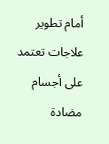أمام تطوير علاجات تعتمد على أجسام مضادة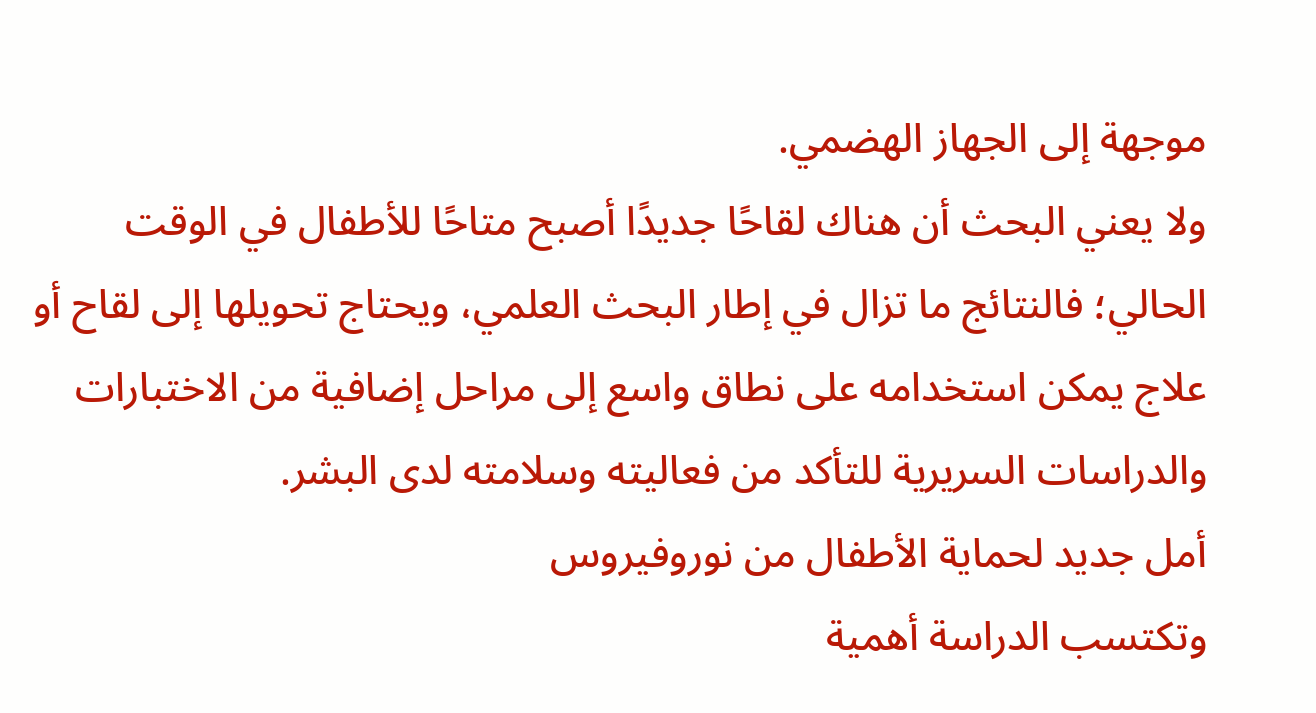موجهة إلى الجهاز الهضمي.
ولا يعني البحث أن هناك لقاحًا جديدًا أصبح متاحًا للأطفال في الوقت الحالي؛ فالنتائج ما تزال في إطار البحث العلمي، ويحتاج تحويلها إلى لقاح أو علاج يمكن استخدامه على نطاق واسع إلى مراحل إضافية من الاختبارات والدراسات السريرية للتأكد من فعاليته وسلامته لدى البشر.
أمل جديد لحماية الأطفال من نوروفيروس
وتكتسب الدراسة أهمية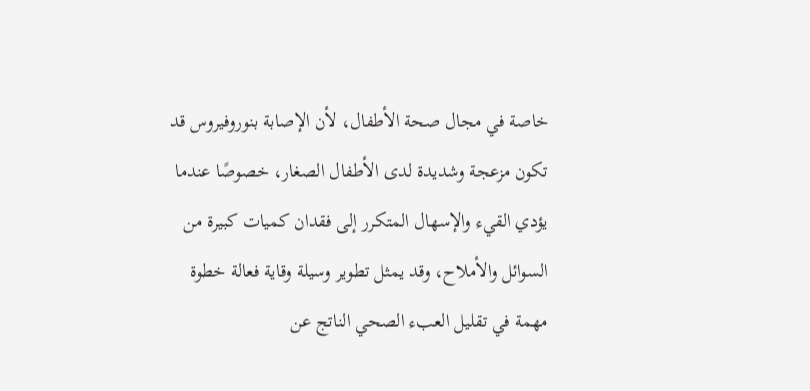خاصة في مجال صحة الأطفال، لأن الإصابة بنوروفيروس قد تكون مزعجة وشديدة لدى الأطفال الصغار، خصوصًا عندما يؤدي القيء والإسهال المتكرر إلى فقدان كميات كبيرة من السوائل والأملاح، وقد يمثل تطوير وسيلة وقاية فعالة خطوة مهمة في تقليل العبء الصحي الناتج عن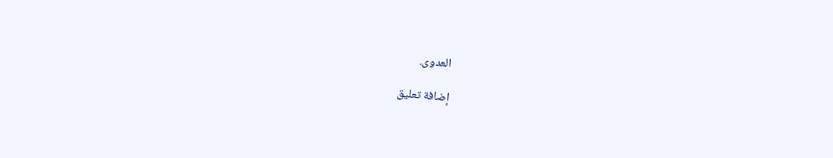العدوى.

إضافة تعليق